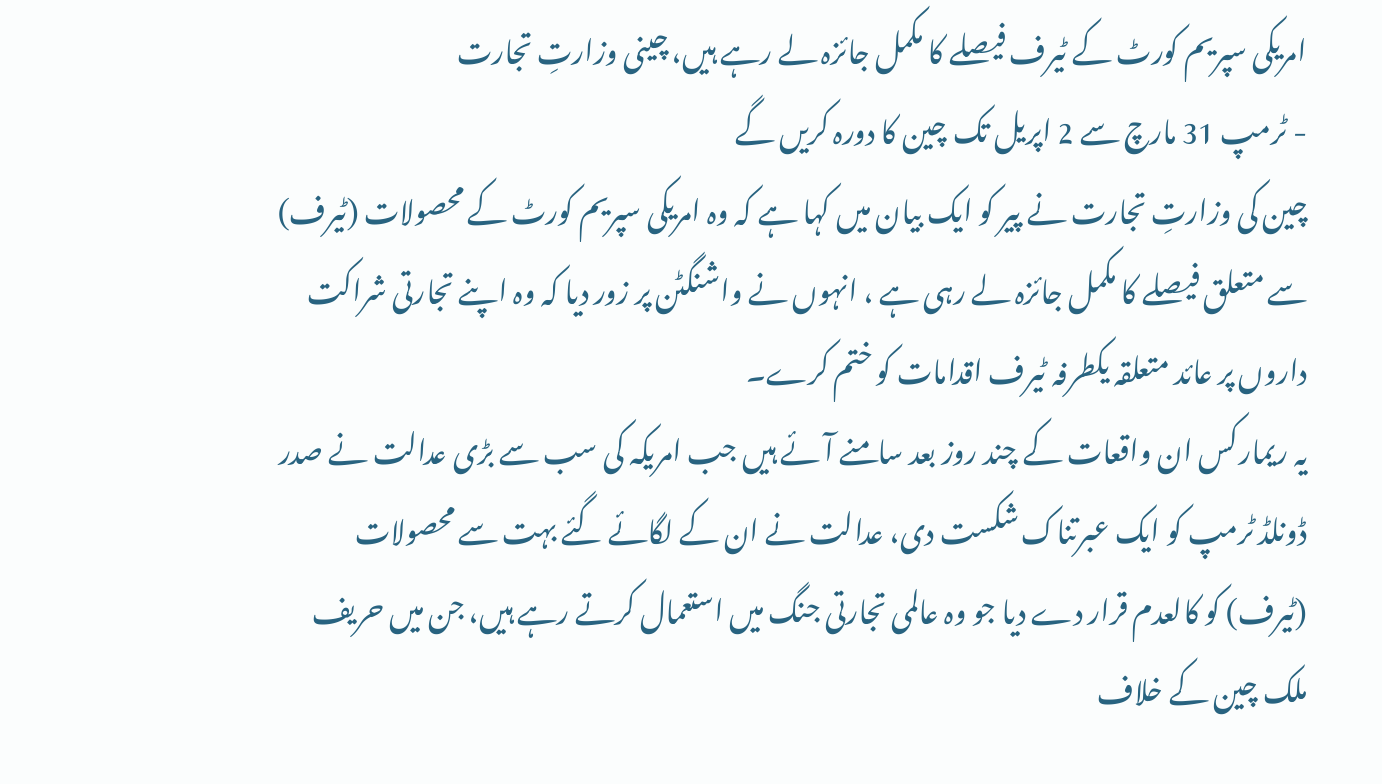امریکی سپریم کورٹ کے ٹیرف فیصلے کا مکمل جائزہ لے رہے ہیں، چینی وزارتِ تجارت
- ٹرمپ 31 مارچ سے 2 اپریل تک چین کا دورہ کریں گے
چین کی وزارتِ تجارت نے پیر کو ایک بیان میں کہا ہے کہ وہ امریکی سپریم کورٹ کے محصولات (ٹیرف) سے متعلق فیصلے کا مکمل جائزہ لے رہی ہے ، انہوں نے واشنگٹن پر زور دیا کہ وہ اپنے تجارتی شراکت داروں پر عائد متعلقہ یکطرفہ ٹیرف اقدامات کو ختم کرے۔
یہ ریمارکس ان واقعات کے چند روز بعد سامنے آئے ہیں جب امریکہ کی سب سے بڑی عدالت نے صدر ڈونلڈ ٹرمپ کو ایک عبرتناک شکست دی، عدالت نے ان کے لگائے گئے بہت سے محصولات (ٹیرف) کو کالعدم قرار دے دیا جو وہ عالمی تجارتی جنگ میں استعمال کرتے رہے ہیں، جن میں حریف ملک چین کے خلاف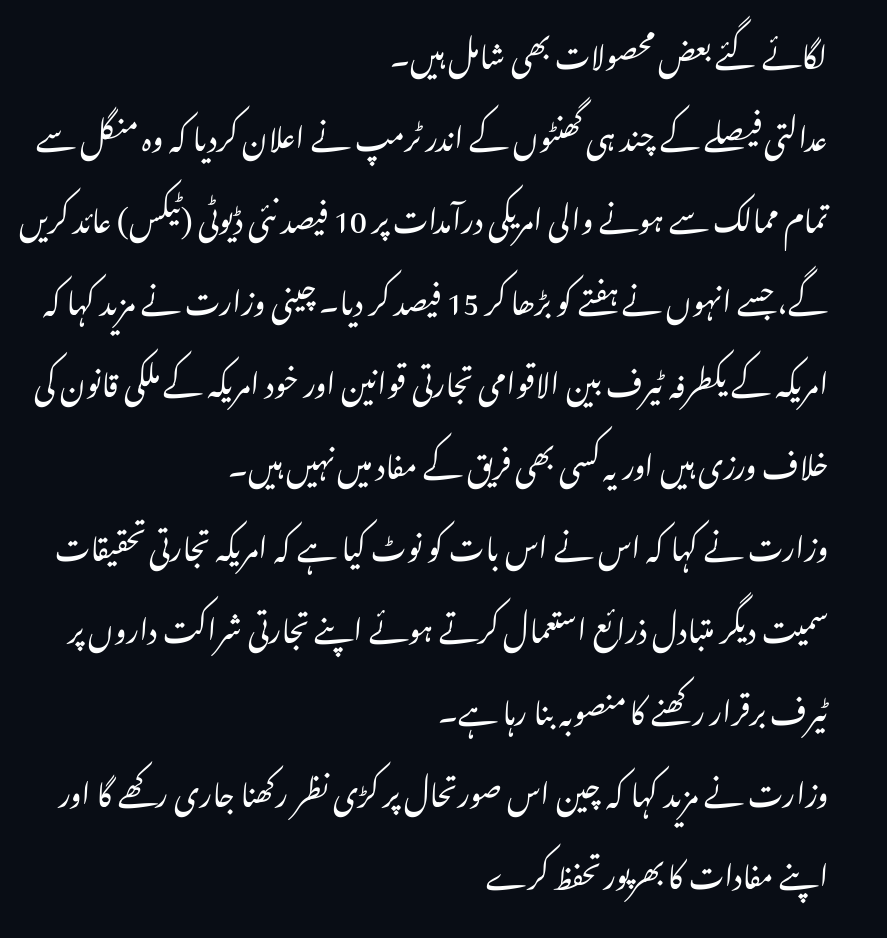لگائے گئے بعض محصولات بھی شامل ہیں۔
عدالتی فیصلے کے چند ہی گھنٹوں کے اندر ٹرمپ نے اعلان کردیا کہ وہ منگل سے تمام ممالک سے ہونے والی امریکی درآمدات پر 10 فیصد نئی ڈیوٹی (ٹیکس) عائد کریں گے، جسے انہوں نے ہفتے کو بڑھا کر 15 فیصد کر دیا۔ چینی وزارت نے مزید کہا کہ امریکہ کے یکطرفہ ٹیرف بین الاقوامی تجارتی قوانین اور خود امریکہ کے ملکی قانون کی خلاف ورزی ہیں اور یہ کسی بھی فریق کے مفاد میں نہیں ہیں۔
وزارت نے کہا کہ اس نے اس بات کو نوٹ کیا ہے کہ امریکہ تجارتی تحقیقات سمیت دیگر متبادل ذرائع استعمال کرتے ہوئے اپنے تجارتی شراکت داروں پر ٹیرف برقرار رکھنے کا منصوبہ بنا رہا ہے۔
وزارت نے مزید کہا کہ چین اس صورتحال پر کڑی نظر رکھنا جاری رکھے گا اور اپنے مفادات کا بھرپور تحفظ کرے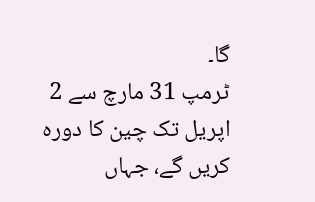گا۔
ٹرمپ 31 مارچ سے 2 اپریل تک چین کا دورہ کریں گے، جہاں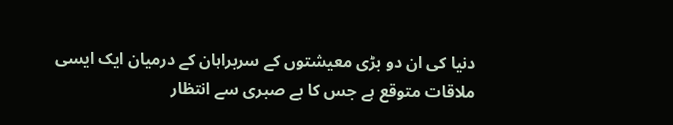دنیا کی ان دو بڑی معیشتوں کے سربراہان کے درمیان ایک ایسی ملاقات متوقع ہے جس کا بے صبری سے انتظار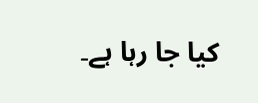کیا جا رہا ہے۔